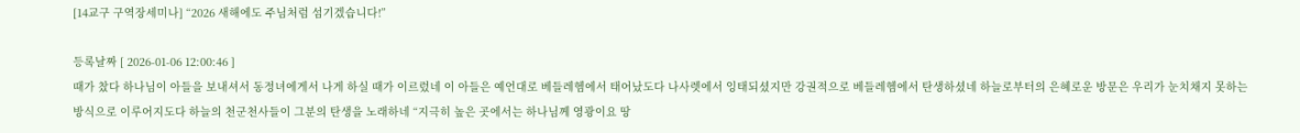[14교구 구역장세미나] “2026 새해에도 주님처럼 섬기겠습니다!”

등록날짜 [ 2026-01-06 12:00:46 ]
때가 찼다 하나님이 아들을 보내셔서 동정녀에게서 나게 하실 때가 이르렀네 이 아들은 예언대로 베들레헴에서 태어났도다 나사렛에서 잉태되셨지만 강권적으로 베들레헴에서 탄생하셨네 하늘로부터의 은혜로운 방문은 우리가 눈치채지 못하는 방식으로 이루어지도다 하늘의 천군천사들이 그분의 탄생을 노래하네 “지극히 높은 곳에서는 하나님께 영광이요 땅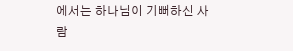에서는 하나님이 기뻐하신 사람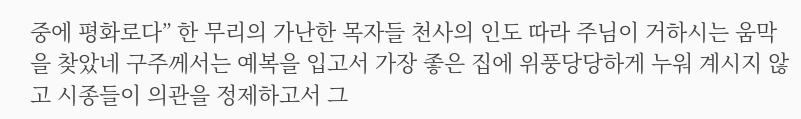중에 평화로다” 한 무리의 가난한 목자들 천사의 인도 따라 주님이 거하시는 움막을 찾았네 구주께서는 예복을 입고서 가장 좋은 집에 위풍당당하게 누워 계시지 않고 시종들이 의관을 정제하고서 그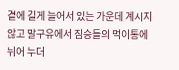곁에 길게 늘어서 있는 가운데 계시지 않고 말구유에서 짐승들의 먹이통에 뉘어 누더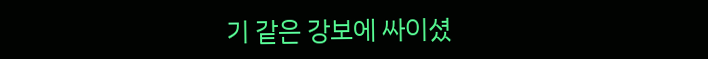기 같은 강보에 싸이셨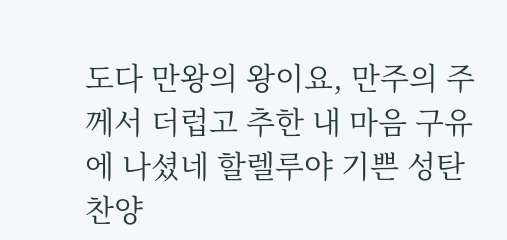도다 만왕의 왕이요, 만주의 주께서 더럽고 추한 내 마음 구유에 나셨네 할렐루야 기쁜 성탄 찬양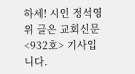하세! 시인 정석영
위 글은 교회신문 <932호> 기사입니다.